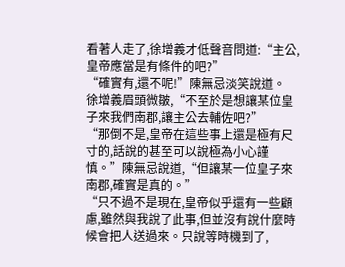看著人走了,徐增義才低聲音問道:“主公,皇帝應當是有條件的吧?”
“確實有,還不呢!”陳無忌淡笑說道。
徐增義眉頭微皺,“不至於是想讓某位皇子來我們南郡,讓主公去輔佐吧?”
“那倒不是,皇帝在這些事上還是極有尺寸的,話說的甚至可以說極為小心謹慎。”陳無忌說道,“但讓某一位皇子來南郡,確實是真的。”
“只不過不是現在,皇帝似乎還有一些顧慮,雖然與我說了此事,但並沒有說什麼時候會把人送過來。只說等時機到了,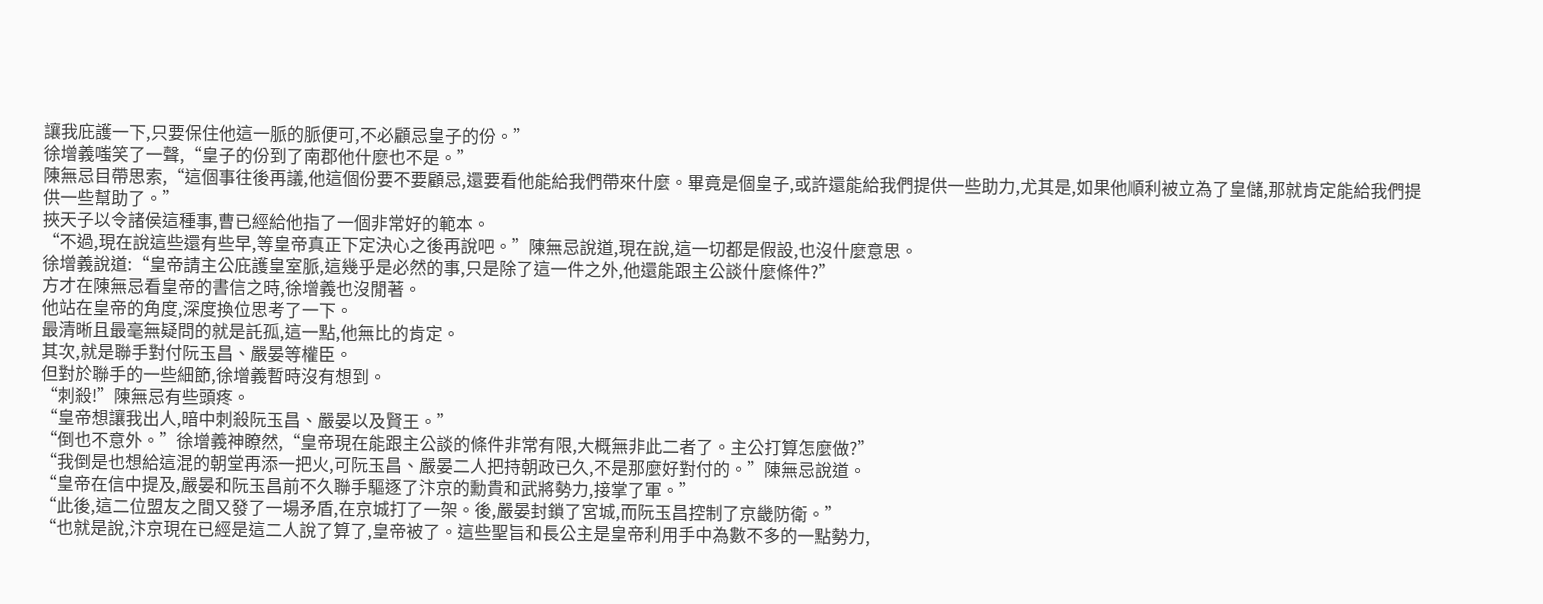讓我庇護一下,只要保住他這一脈的脈便可,不必顧忌皇子的份。”
徐增義嗤笑了一聲,“皇子的份到了南郡他什麼也不是。”
陳無忌目帶思索,“這個事往後再議,他這個份要不要顧忌,還要看他能給我們帶來什麼。畢竟是個皇子,或許還能給我們提供一些助力,尤其是,如果他順利被立為了皇儲,那就肯定能給我們提供一些幫助了。”
挾天子以令諸侯這種事,曹已經給他指了一個非常好的範本。
“不過,現在說這些還有些早,等皇帝真正下定決心之後再說吧。”陳無忌說道,現在說,這一切都是假設,也沒什麼意思。
徐增義說道:“皇帝請主公庇護皇室脈,這幾乎是必然的事,只是除了這一件之外,他還能跟主公談什麼條件?”
方才在陳無忌看皇帝的書信之時,徐增義也沒閒著。
他站在皇帝的角度,深度換位思考了一下。
最清晰且最毫無疑問的就是託孤,這一點,他無比的肯定。
其次,就是聯手對付阮玉昌、嚴晏等權臣。
但對於聯手的一些細節,徐增義暫時沒有想到。
“刺殺!”陳無忌有些頭疼。
“皇帝想讓我出人,暗中刺殺阮玉昌、嚴晏以及賢王。”
“倒也不意外。”徐增義神瞭然,“皇帝現在能跟主公談的條件非常有限,大概無非此二者了。主公打算怎麼做?”
“我倒是也想給這混的朝堂再添一把火,可阮玉昌、嚴晏二人把持朝政已久,不是那麼好對付的。”陳無忌說道。
“皇帝在信中提及,嚴晏和阮玉昌前不久聯手驅逐了汴京的勳貴和武將勢力,接掌了軍。”
“此後,這二位盟友之間又發了一場矛盾,在京城打了一架。後,嚴晏封鎖了宮城,而阮玉昌控制了京畿防衛。”
“也就是說,汴京現在已經是這二人說了算了,皇帝被了。這些聖旨和長公主是皇帝利用手中為數不多的一點勢力,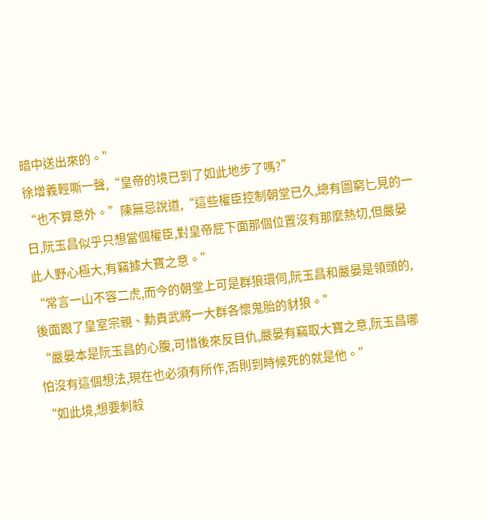暗中送出來的。”
徐增義輕嘶一聲,“皇帝的境已到了如此地步了嗎?”
“也不算意外。”陳無忌說道,“這些權臣控制朝堂已久,總有圖窮匕見的一日,阮玉昌似乎只想當個權臣,對皇帝屁下面那個位置沒有那麼熱切,但嚴晏此人野心極大,有竊據大寶之意。”
“常言一山不容二虎,而今的朝堂上可是群狼環伺,阮玉昌和嚴晏是領頭的,後面跟了皇室宗親、勳貴武將一大群各懷鬼胎的豺狼。”
“嚴晏本是阮玉昌的心腹,可惜後來反目仇,嚴晏有竊取大寶之意,阮玉昌哪怕沒有這個想法,現在也必須有所作,否則到時候死的就是他。”
“如此境,想要刺殺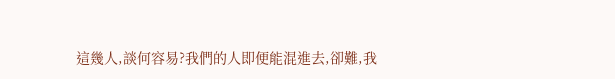這幾人,談何容易?我們的人即便能混進去,卻難,我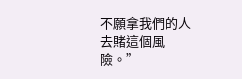不願拿我們的人去賭這個風險。”